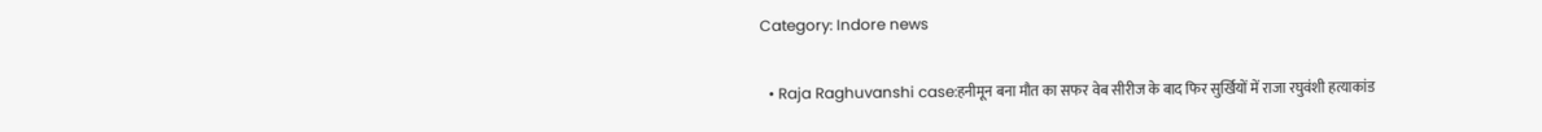Category: Indore news

  • Raja Raghuvanshi case:हनीमून बना मौत का सफर वेब सीरीज के बाद फिर सुर्खियों में राजा रघुवंशी हत्याकांड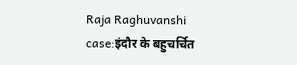Raja Raghuvanshi case:इंदौर के बहुचर्चित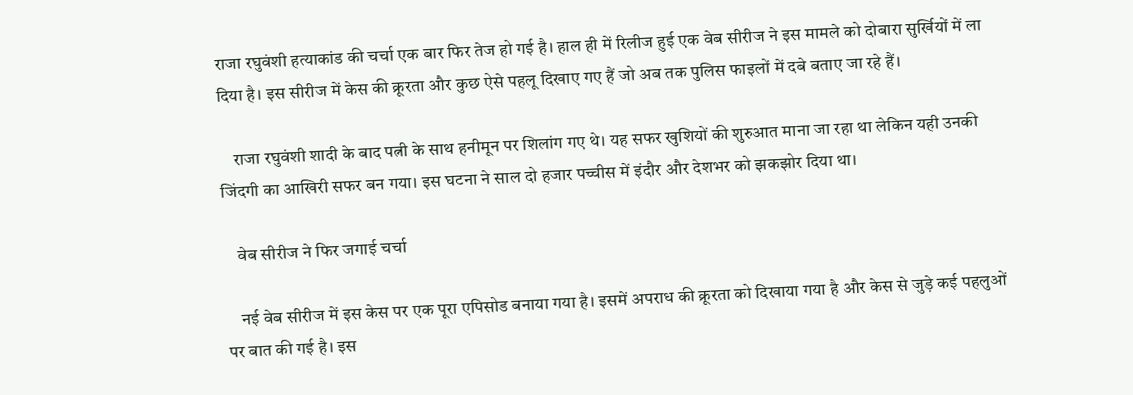राजा रघुवंशी हत्याकांड की चर्चा एक बार फिर तेज हो गई है। हाल ही में रिलीज हुई एक वेब सीरीज ने इस मामले को दोबारा सुर्खियों में ला दिया है। इस सीरीज में केस की क्रूरता और कुछ ऐसे पहलू दिखाए गए हैं जो अब तक पुलिस फाइलों में दबे बताए जा रहे हैं।

    राजा रघुवंशी शादी के बाद पत्नी के साथ हनीमून पर शिलांग गए थे। यह सफर खुशियों की शुरुआत माना जा रहा था लेकिन यही उनकी जिंदगी का आखिरी सफर बन गया। इस घटना ने साल दो हजार पच्चीस में इंदौर और देशभर को झकझोर दिया था।

    वेब सीरीज ने फिर जगाई चर्चा

    नई वेब सीरीज में इस केस पर एक पूरा एपिसोड बनाया गया है। इसमें अपराध की क्रूरता को दिखाया गया है और केस से जुड़े कई पहलुओं पर बात की गई है। इस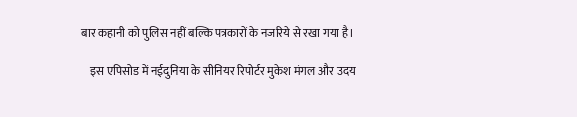बार कहानी को पुलिस नहीं बल्कि पत्रकारों के नजरिये से रखा गया है।

    इस एपिसोड में नईदुनिया के सीनियर रिपोर्टर मुकेश मंगल और उदय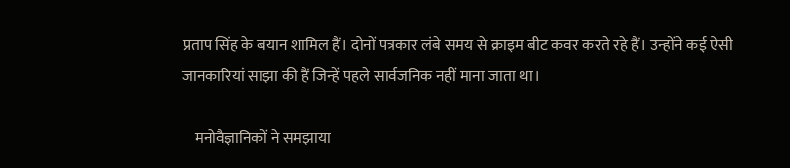प्रताप सिंह के बयान शामिल हैं। दोनों पत्रकार लंबे समय से क्राइम बीट कवर करते रहे हैं। उन्होंने कई ऐसी जानकारियां साझा की हैं जिन्हें पहले सार्वजनिक नहीं माना जाता था।

    मनोवैज्ञानिकों ने समझाया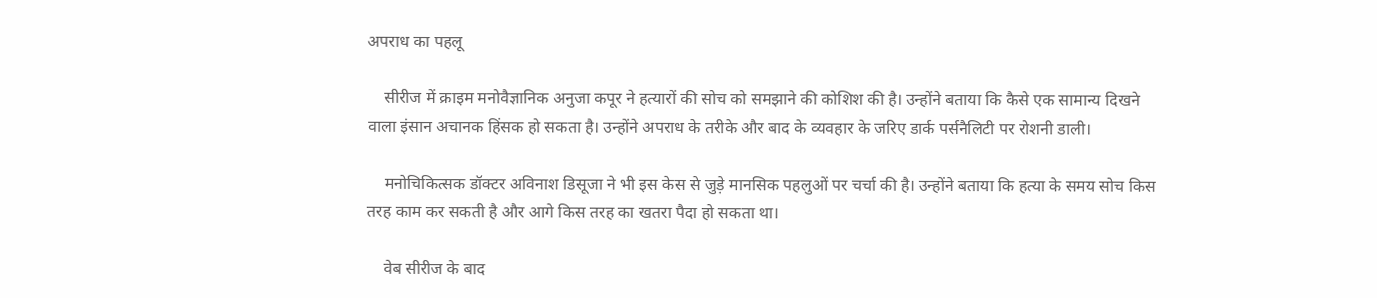अपराध का पहलू

    सीरीज में क्राइम मनोवैज्ञानिक अनुजा कपूर ने हत्यारों की सोच को समझाने की कोशिश की है। उन्होंने बताया कि कैसे एक सामान्य दिखने वाला इंसान अचानक हिंसक हो सकता है। उन्होंने अपराध के तरीके और बाद के व्यवहार के जरिए डार्क पर्सनैलिटी पर रोशनी डाली।

    मनोचिकित्सक डॉक्टर अविनाश डिसूजा ने भी इस केस से जुड़े मानसिक पहलुओं पर चर्चा की है। उन्होंने बताया कि हत्या के समय सोच किस तरह काम कर सकती है और आगे किस तरह का खतरा पैदा हो सकता था।

    वेब सीरीज के बाद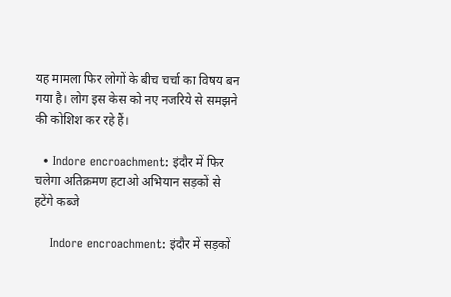यह मामला फिर लोगों के बीच चर्चा का विषय बन गया है। लोग इस केस को नए नजरिये से समझने की कोशिश कर रहे हैं।

  • Indore encroachment: इंदौर में फिर चलेगा अतिक्रमण हटाओ अभियान सड़कों से हटेंगे कब्जे

    Indore encroachment: इंदौर में सड़कों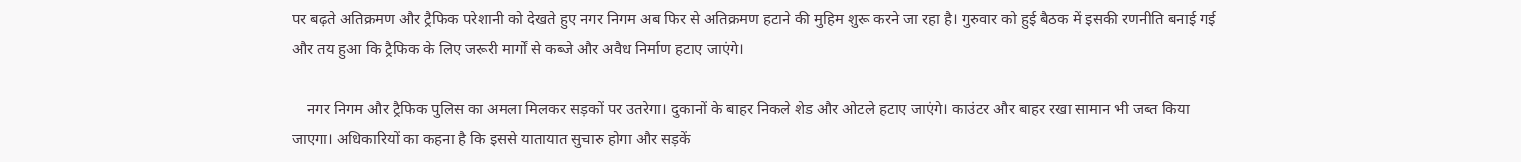पर बढ़ते अतिक्रमण और ट्रैफिक परेशानी को देखते हुए नगर निगम अब फिर से अतिक्रमण हटाने की मुहिम शुरू करने जा रहा है। गुरुवार को हुई बैठक में इसकी रणनीति बनाई गई और तय हुआ कि ट्रैफिक के लिए जरूरी मार्गों से कब्जे और अवैध निर्माण हटाए जाएंगे।

    नगर निगम और ट्रैफिक पुलिस का अमला मिलकर सड़कों पर उतरेगा। दुकानों के बाहर निकले शेड और ओटले हटाए जाएंगे। काउंटर और बाहर रखा सामान भी जब्त किया जाएगा। अधिकारियों का कहना है कि इससे यातायात सुचारु होगा और सड़कें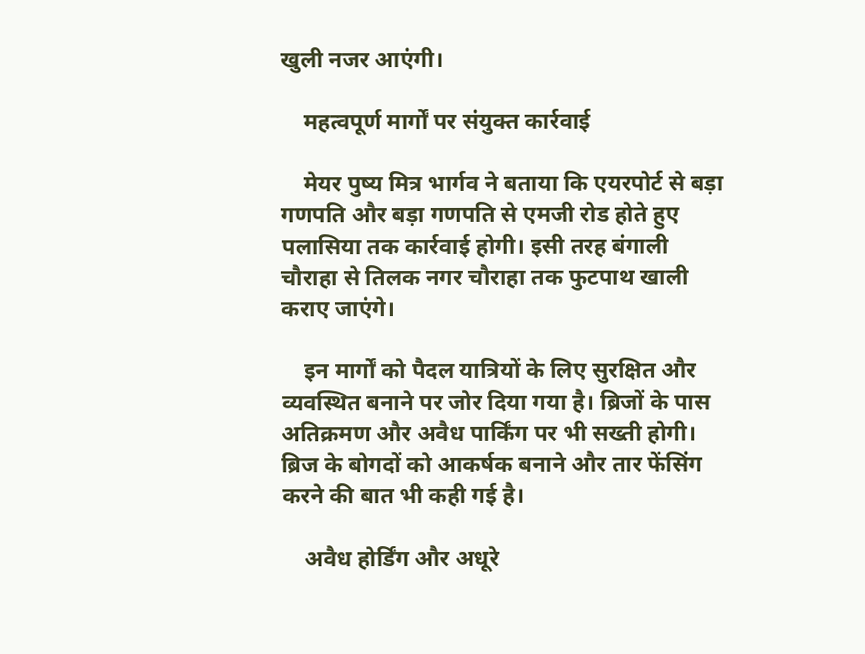खुली नजर आएंगी।

    महत्वपूर्ण मार्गों पर संयुक्त कार्रवाई

    मेयर पुष्य मित्र भार्गव ने बताया कि एयरपोर्ट से बड़ा गणपति और बड़ा गणपति से एमजी रोड होते हुए पलासिया तक कार्रवाई होगी। इसी तरह बंगाली चौराहा से तिलक नगर चौराहा तक फुटपाथ खाली कराए जाएंगे।

    इन मार्गों को पैदल यात्रियों के लिए सुरक्षित और व्यवस्थित बनाने पर जोर दिया गया है। ब्रिजों के पास अतिक्रमण और अवैध पार्किंग पर भी सख्ती होगी। ब्रिज के बोगदों को आकर्षक बनाने और तार फेंसिंग करने की बात भी कही गई है।

    अवैध होर्डिंग और अधूरे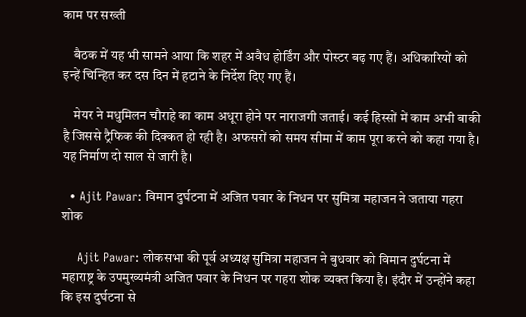काम पर सख्ती

    बैठक में यह भी सामने आया कि शहर में अवैध होर्डिंग और पोस्टर बढ़ गए हैं। अधिकारियों को इन्हें चिन्हित कर दस दिन में हटाने के निर्देश दिए गए हैं।

    मेयर ने मधुमिलन चौराहे का काम अधूरा होने पर नाराजगी जताई। कई हिस्सों में काम अभी बाकी है जिससे ट्रैफिक की दिक्कत हो रही है। अफसरों को समय सीमा में काम पूरा करने को कहा गया है। यह निर्माण दो साल से जारी है।

  • Ajit Pawar: विमान दुर्घटना में अजित पवार के निधन पर सुमित्रा महाजन ने जताया गहरा शोक

    Ajit Pawar: लोकसभा की पूर्व अध्यक्ष सुमित्रा महाजन ने बुधवार को विमान दुर्घटना में महाराष्ट्र के उपमुख्यमंत्री अजित पवार के निधन पर गहरा शोक व्यक्त किया है। इंदौर में उन्होंने कहा कि इस दुर्घटना से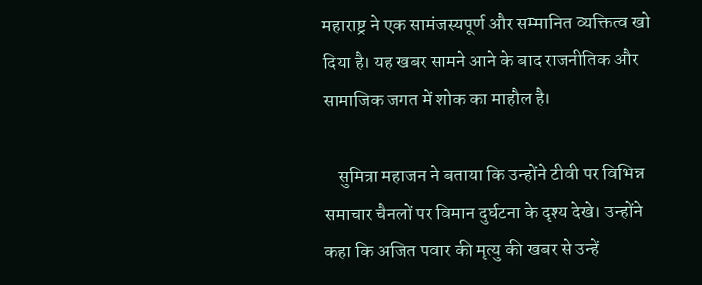महाराष्ट्र ने एक सामंजस्यपूर्ण और सम्मानित व्यक्तित्व खो दिया है। यह खबर सामने आने के बाद राजनीतिक और सामाजिक जगत में शोक का माहौल है।

    सुमित्रा महाजन ने बताया कि उन्होंने टीवी पर विभिन्न समाचार चैनलों पर विमान दुर्घटना के दृश्य देखे। उन्होंने कहा कि अजित पवार की मृत्यु की खबर से उन्हें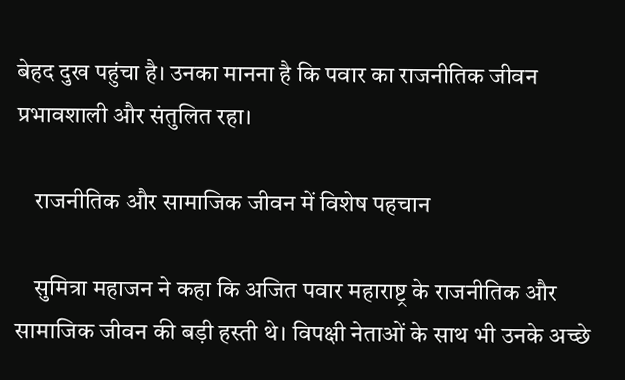बेहद दुख पहुंचा है। उनका मानना है कि पवार का राजनीतिक जीवन प्रभावशाली और संतुलित रहा।

    राजनीतिक और सामाजिक जीवन में विशेष पहचान

    सुमित्रा महाजन ने कहा कि अजित पवार महाराष्ट्र के राजनीतिक और सामाजिक जीवन की बड़ी हस्ती थे। विपक्षी नेताओं के साथ भी उनके अच्छे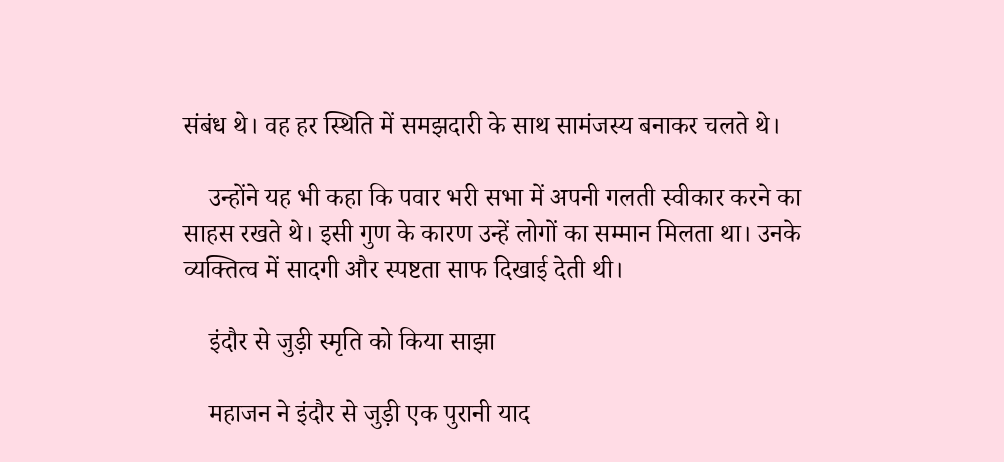संबंध थे। वह हर स्थिति में समझदारी के साथ सामंजस्य बनाकर चलते थे।

    उन्होंने यह भी कहा कि पवार भरी सभा में अपनी गलती स्वीकार करने का साहस रखते थे। इसी गुण के कारण उन्हें लोगों का सम्मान मिलता था। उनके व्यक्तित्व में सादगी और स्पष्टता साफ दिखाई देती थी।

    इंदौर से जुड़ी स्मृति को किया साझा

    महाजन ने इंदौर से जुड़ी एक पुरानी याद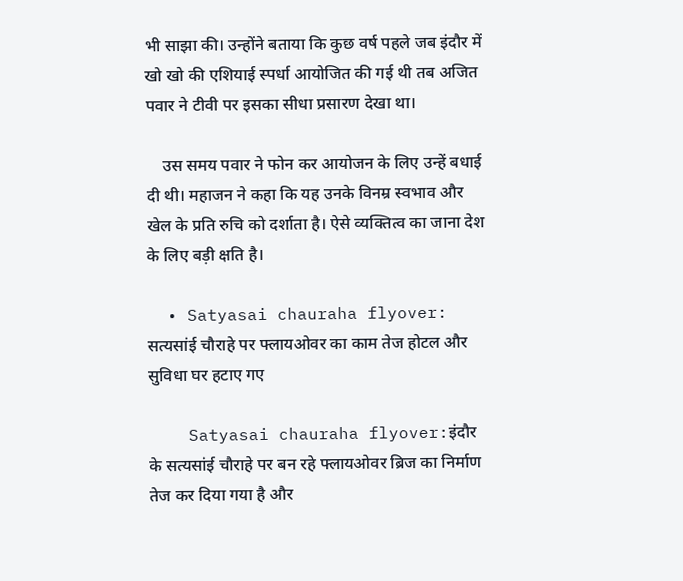भी साझा की। उन्होंने बताया कि कुछ वर्ष पहले जब इंदौर में खो खो की एशियाई स्पर्धा आयोजित की गई थी तब अजित पवार ने टीवी पर इसका सीधा प्रसारण देखा था।

    उस समय पवार ने फोन कर आयोजन के लिए उन्हें बधाई दी थी। महाजन ने कहा कि यह उनके विनम्र स्वभाव और खेल के प्रति रुचि को दर्शाता है। ऐसे व्यक्तित्व का जाना देश के लिए बड़ी क्षति है।

  • Satyasai chauraha flyover: सत्यसांई चौराहे पर फ्लायओवर का काम तेज होटल और सुविधा घर हटाए गए

    Satyasai chauraha flyover:इंदौर के सत्यसांई चौराहे पर बन रहे फ्लायओवर ब्रिज का निर्माण तेज कर दिया गया है और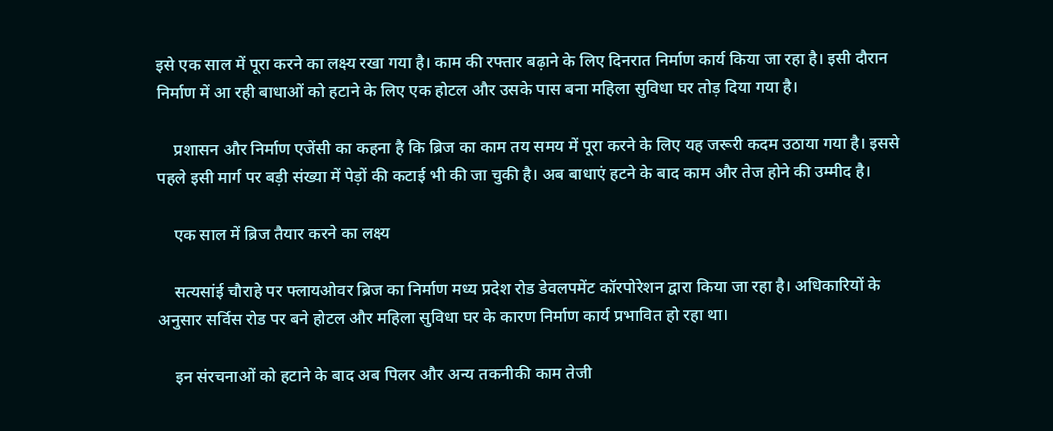इसे एक साल में पूरा करने का लक्ष्य रखा गया है। काम की रफ्तार बढ़ाने के लिए दिनरात निर्माण कार्य किया जा रहा है। इसी दौरान निर्माण में आ रही बाधाओं को हटाने के लिए एक होटल और उसके पास बना महिला सुविधा घर तोड़ दिया गया है।

    प्रशासन और निर्माण एजेंसी का कहना है कि ब्रिज का काम तय समय में पूरा करने के लिए यह जरूरी कदम उठाया गया है। इससे पहले इसी मार्ग पर बड़ी संख्या में पेड़ों की कटाई भी की जा चुकी है। अब बाधाएं हटने के बाद काम और तेज होने की उम्मीद है।

    एक साल में ब्रिज तैयार करने का लक्ष्य

    सत्यसांई चौराहे पर फ्लायओवर ब्रिज का निर्माण मध्य प्रदेश रोड डेवलपमेंट कॉरपोरेशन द्वारा किया जा रहा है। अधिकारियों के अनुसार सर्विस रोड पर बने होटल और महिला सुविधा घर के कारण निर्माण कार्य प्रभावित हो रहा था।

    इन संरचनाओं को हटाने के बाद अब पिलर और अन्य तकनीकी काम तेजी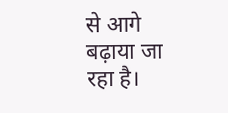से आगे बढ़ाया जा रहा है।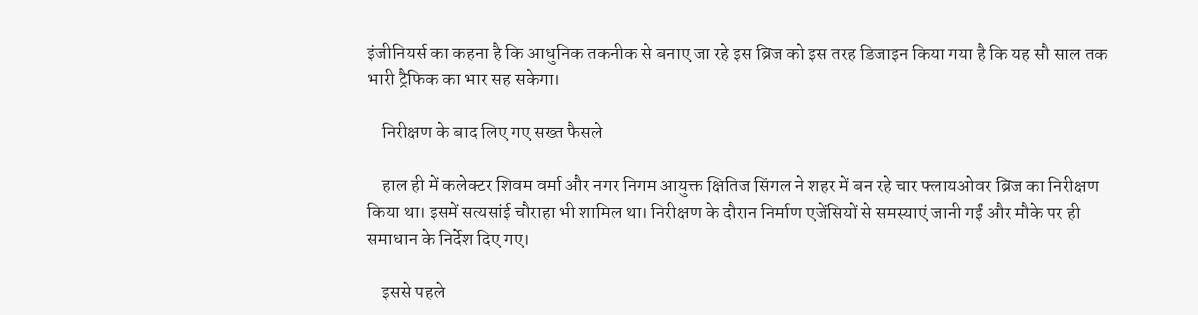इंजीनियर्स का कहना है कि आधुनिक तकनीक से बनाए जा रहे इस ब्रिज को इस तरह डिजाइन किया गया है कि यह सौ साल तक भारी ट्रैफिक का भार सह सकेगा।

    निरीक्षण के बाद लिए गए सख्त फैसले

    हाल ही में कलेक्टर शिवम वर्मा और नगर निगम आयुक्त क्षितिज सिंगल ने शहर में बन रहे चार फ्लायओवर ब्रिज का निरीक्षण किया था। इसमें सत्यसांई चौराहा भी शामिल था। निरीक्षण के दौरान निर्माण एजेंसियों से समस्याएं जानी गईं और मौके पर ही समाधान के निर्देश दिए गए।

    इससे पहले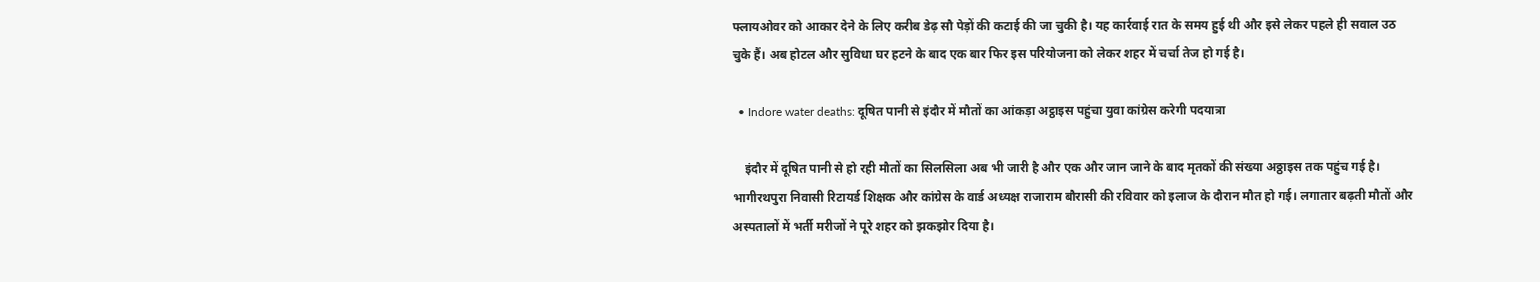फ्लायओवर को आकार देने के लिए करीब डेढ़ सौ पेड़ों की कटाई की जा चुकी है। यह कार्रवाई रात के समय हुई थी और इसे लेकर पहले ही सवाल उठ चुके हैं। अब होटल और सुविधा घर हटने के बाद एक बार फिर इस परियोजना को लेकर शहर में चर्चा तेज हो गई है।

  • Indore water deaths: दूषित पानी से इंदौर में मौतों का आंकड़ा अट्ठाइस पहुंचा युवा कांग्रेस करेगी पदयात्रा

    इंदौर में दूषित पानी से हो रही मौतों का सिलसिला अब भी जारी है और एक और जान जाने के बाद मृतकों की संख्या अठ्ठाइस तक पहुंच गई है। भागीरथपुरा निवासी रिटायर्ड शिक्षक और कांग्रेस के वार्ड अध्यक्ष राजाराम बौरासी की रविवार को इलाज के दौरान मौत हो गई। लगातार बढ़ती मौतों और अस्पतालों में भर्ती मरीजों ने पूरे शहर को झकझोर दिया है।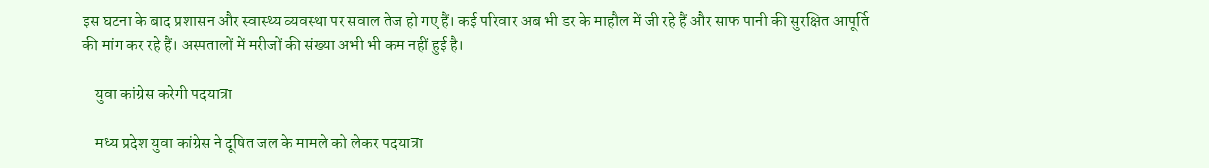इस घटना के बाद प्रशासन और स्वास्थ्य व्यवस्था पर सवाल तेज हो गए हैं। कई परिवार अब भी डर के माहौल में जी रहे हैं और साफ पानी की सुरक्षित आपूर्ति की मांग कर रहे हैं। अस्पतालों में मरीजों की संख्या अभी भी कम नहीं हुई है।

    युवा कांग्रेस करेगी पदयात्रा

    मध्य प्रदेश युवा कांग्रेस ने दूषित जल के मामले को लेकर पदयात्रा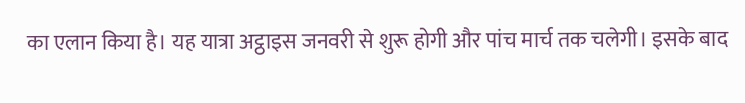का एलान किया है। यह यात्रा अट्ठाइस जनवरी से शुरू होगी और पांच मार्च तक चलेगी। इसके बाद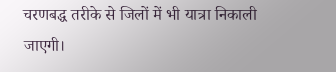चरणबद्ध तरीके से जिलों में भी यात्रा निकाली जाएगी।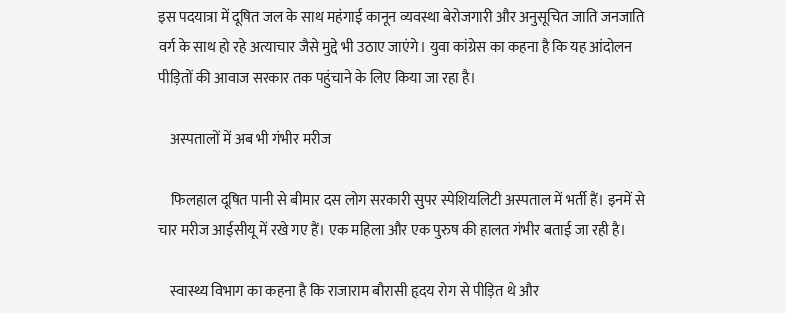इस पदयात्रा में दूषित जल के साथ महंगाई कानून व्यवस्था बेरोजगारी और अनुसूचित जाति जनजाति वर्ग के साथ हो रहे अत्याचार जैसे मुद्दे भी उठाए जाएंगे। युवा कांग्रेस का कहना है कि यह आंदोलन पीड़ितों की आवाज सरकार तक पहुंचाने के लिए किया जा रहा है।

    अस्पतालों में अब भी गंभीर मरीज

    फिलहाल दूषित पानी से बीमार दस लोग सरकारी सुपर स्पेशियलिटी अस्पताल में भर्ती हैं। इनमें से चार मरीज आईसीयू में रखे गए हैं। एक महिला और एक पुरुष की हालत गंभीर बताई जा रही है।

    स्वास्थ्य विभाग का कहना है कि राजाराम बौरासी हृदय रोग से पीड़ित थे और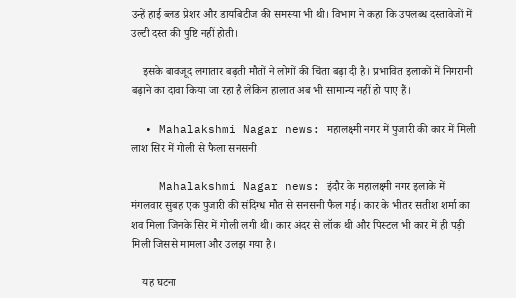उन्हें हाई ब्लड प्रेशर और डायबिटीज की समस्या भी थी। विभाग ने कहा कि उपलब्ध दस्तावेजों में उल्टी दस्त की पुष्टि नहीं होती।

    इसके बावजूद लगातार बढ़ती मौतों ने लोगों की चिंता बढ़ा दी है। प्रभावित इलाकों में निगरानी बढ़ाने का दावा किया जा रहा है लेकिन हालात अब भी सामान्य नहीं हो पाए हैं।

  • Mahalakshmi Nagar news: महालक्ष्मी नगर में पुजारी की कार में मिली लाश सिर में गोली से फैला सनसनी

    Mahalakshmi Nagar news: इंदौर के महालक्ष्मी नगर इलाके में मंगलवार सुबह एक पुजारी की संदिग्ध मौत से सनसनी फैल गई। कार के भीतर सतीश शर्मा का शव मिला जिनके सिर में गोली लगी थी। कार अंदर से लॉक थी और पिस्टल भी कार में ही पड़ी मिली जिससे मामला और उलझ गया है।

    यह घटना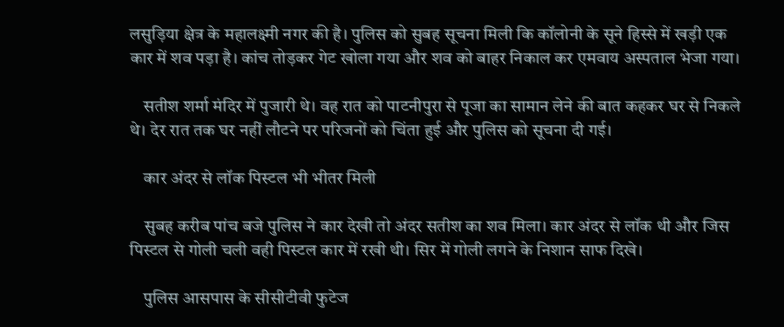लसुड़िया क्षेत्र के महालक्ष्मी नगर की है। पुलिस को सुबह सूचना मिली कि कॉलोनी के सूने हिस्से में खड़ी एक कार में शव पड़ा है। कांच तोड़कर गेट खोला गया और शव को बाहर निकाल कर एमवाय अस्पताल भेजा गया।

    सतीश शर्मा मंदिर में पुजारी थे। वह रात को पाटनीपुरा से पूजा का सामान लेने की बात कहकर घर से निकले थे। देर रात तक घर नहीं लौटने पर परिजनों को चिंता हुई और पुलिस को सूचना दी गई।

    कार अंदर से लॉक पिस्टल भी भीतर मिली

    सुबह करीब पांच बजे पुलिस ने कार देखी तो अंदर सतीश का शव मिला। कार अंदर से लॉक थी और जिस पिस्टल से गोली चली वही पिस्टल कार में रखी थी। सिर में गोली लगने के निशान साफ दिखे।

    पुलिस आसपास के सीसीटीवी फुटेज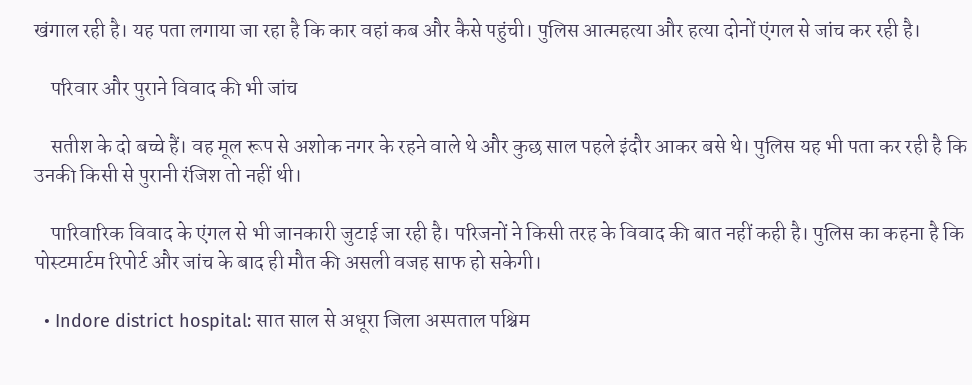खंगाल रही है। यह पता लगाया जा रहा है कि कार वहां कब और कैसे पहुंची। पुलिस आत्महत्या और हत्या दोनों एंगल से जांच कर रही है।

    परिवार और पुराने विवाद की भी जांच

    सतीश के दो बच्चे हैं। वह मूल रूप से अशोक नगर के रहने वाले थे और कुछ साल पहले इंदौर आकर बसे थे। पुलिस यह भी पता कर रही है कि उनकी किसी से पुरानी रंजिश तो नहीं थी।

    पारिवारिक विवाद के एंगल से भी जानकारी जुटाई जा रही है। परिजनों ने किसी तरह के विवाद की बात नहीं कही है। पुलिस का कहना है कि पोस्टमार्टम रिपोर्ट और जांच के बाद ही मौत की असली वजह साफ हो सकेगी।

  • Indore district hospital: सात साल से अधूरा जिला अस्पताल पश्चिम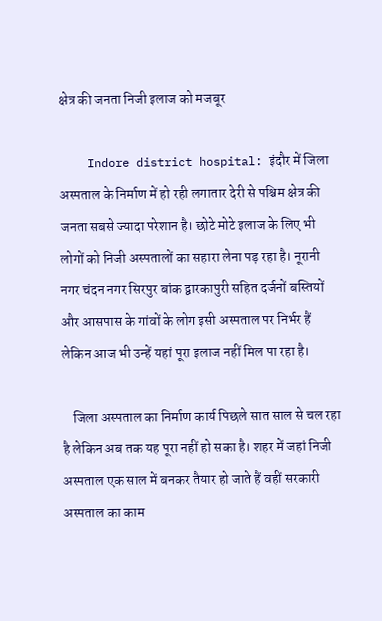क्षेत्र की जनता निजी इलाज को मजबूर

    Indore district hospital: इंदौर में जिला अस्पताल के निर्माण में हो रही लगातार देरी से पश्चिम क्षेत्र की जनता सबसे ज्यादा परेशान है। छोटे मोटे इलाज के लिए भी लोगों को निजी अस्पतालों का सहारा लेना पड़ रहा है। नूरानी नगर चंदन नगर सिरपुर बांक द्वारकापुरी सहित दर्जनों बस्तियों और आसपास के गांवों के लोग इसी अस्पताल पर निर्भर हैं लेकिन आज भी उन्हें यहां पूरा इलाज नहीं मिल पा रहा है।

    जिला अस्पताल का निर्माण कार्य पिछले सात साल से चल रहा है लेकिन अब तक यह पूरा नहीं हो सका है। शहर में जहां निजी अस्पताल एक साल में बनकर तैयार हो जाते हैं वहीं सरकारी अस्पताल का काम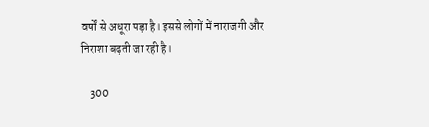वर्षों से अधूरा पड़ा है। इससे लोगों में नाराजगी और निराशा बढ़ती जा रही है।

    300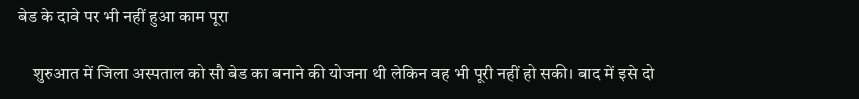बेड के दावे पर भी नहीं हुआ काम पूरा

    शुरुआत में जिला अस्पताल को सौ बेड का बनाने की योजना थी लेकिन वह भी पूरी नहीं हो सकी। बाद में इसे दो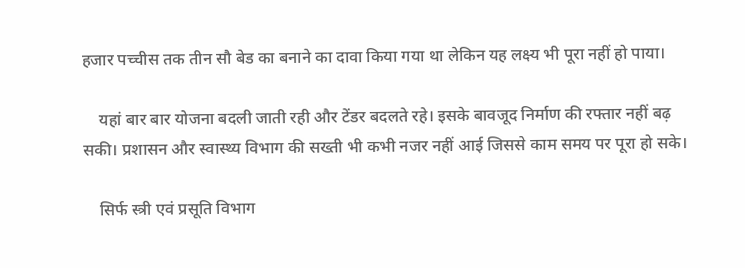हजार पच्चीस तक तीन सौ बेड का बनाने का दावा किया गया था लेकिन यह लक्ष्य भी पूरा नहीं हो पाया।

    यहां बार बार योजना बदली जाती रही और टेंडर बदलते रहे। इसके बावजूद निर्माण की रफ्तार नहीं बढ़ सकी। प्रशासन और स्वास्थ्य विभाग की सख्ती भी कभी नजर नहीं आई जिससे काम समय पर पूरा हो सके।

    सिर्फ स्त्री एवं प्रसूति विभाग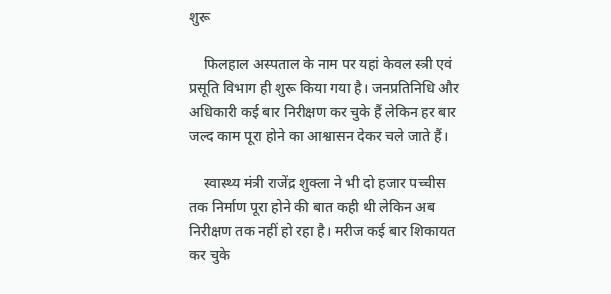शुरू

    फिलहाल अस्पताल के नाम पर यहां केवल स्त्री एवं प्रसूति विभाग ही शुरू किया गया है। जनप्रतिनिधि और अधिकारी कई बार निरीक्षण कर चुके हैं लेकिन हर बार जल्द काम पूरा होने का आश्वासन देकर चले जाते हैं।

    स्वास्थ्य मंत्री राजेंद्र शुक्ला ने भी दो हजार पच्चीस तक निर्माण पूरा होने की बात कही थी लेकिन अब निरीक्षण तक नहीं हो रहा है। मरीज कई बार शिकायत कर चुके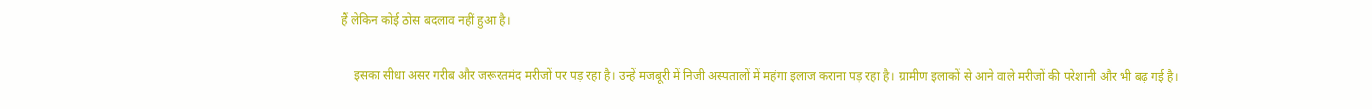हैं लेकिन कोई ठोस बदलाव नहीं हुआ है।

    इसका सीधा असर गरीब और जरूरतमंद मरीजों पर पड़ रहा है। उन्हें मजबूरी में निजी अस्पतालों में महंगा इलाज कराना पड़ रहा है। ग्रामीण इलाकों से आने वाले मरीजों की परेशानी और भी बढ़ गई है।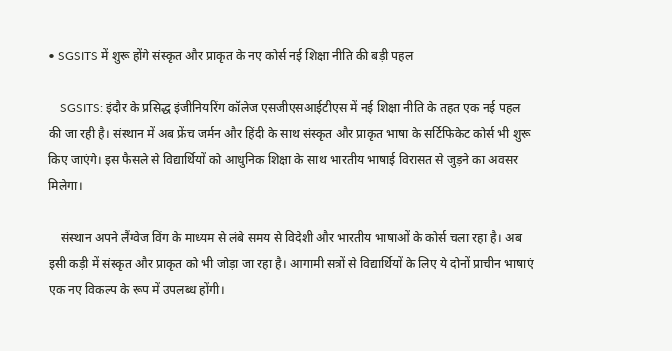• SGSITS में शुरू होंगे संस्कृत और प्राकृत के नए कोर्स नई शिक्षा नीति की बड़ी पहल

    SGSITS: इंदौर के प्रसिद्ध इंजीनियरिंग कॉलेज एसजीएसआईटीएस में नई शिक्षा नीति के तहत एक नई पहल की जा रही है। संस्थान में अब फ्रेंच जर्मन और हिंदी के साथ संस्कृत और प्राकृत भाषा के सर्टिफिकेट कोर्स भी शुरू किए जाएंगे। इस फैसले से विद्यार्थियों को आधुनिक शिक्षा के साथ भारतीय भाषाई विरासत से जुड़ने का अवसर मिलेगा।

    संस्थान अपने लैंग्वेज विंग के माध्यम से लंबे समय से विदेशी और भारतीय भाषाओं के कोर्स चला रहा है। अब इसी कड़ी में संस्कृत और प्राकृत को भी जोड़ा जा रहा है। आगामी सत्रों से विद्यार्थियों के लिए ये दोनों प्राचीन भाषाएं एक नए विकल्प के रूप में उपलब्ध होंगी।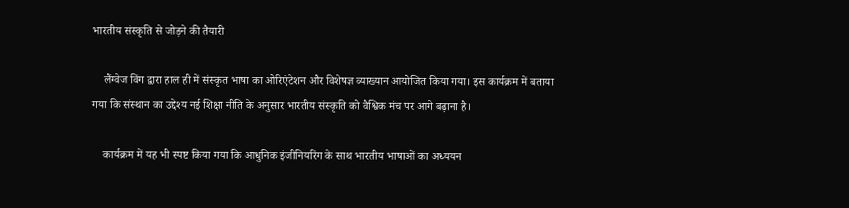भारतीय संस्कृति से जोड़ने की तैयारी

    लैंग्वेज विंग द्वारा हाल ही में संस्कृत भाषा का ओरिएंटेशन और विशेषज्ञ व्याख्यान आयोजित किया गया। इस कार्यक्रम में बताया गया कि संस्थान का उद्देश्य नई शिक्षा नीति के अनुसार भारतीय संस्कृति को वैश्विक मंच पर आगे बढ़ाना है।

    कार्यक्रम में यह भी स्पष्ट किया गया कि आधुनिक इंजीनियरिंग के साथ भारतीय भाषाओं का अध्ययन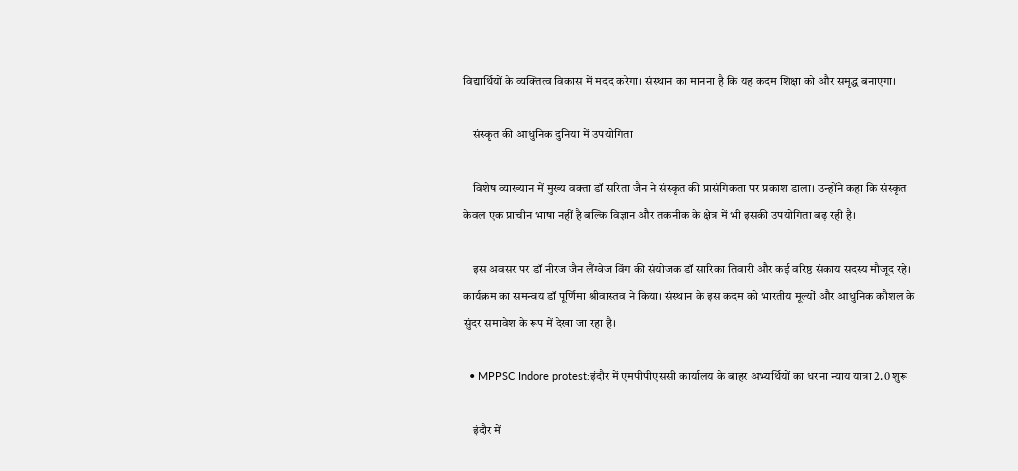विद्यार्थियों के व्यक्तित्व विकास में मदद करेगा। संस्थान का मानना है कि यह कदम शिक्षा को और समृद्ध बनाएगा।

    संस्कृत की आधुनिक दुनिया में उपयोगिता

    विशेष व्याख्यान में मुख्य वक्ता डॉ सरिता जैन ने संस्कृत की प्रासंगिकता पर प्रकाश डाला। उन्होंने कहा कि संस्कृत केवल एक प्राचीन भाषा नहीं है बल्कि विज्ञान और तकनीक के क्षेत्र में भी इसकी उपयोगिता बढ़ रही है।

    इस अवसर पर डॉ नीरज जैन लैंग्वेज विंग की संयोजक डॉ सारिका तिवारी और कई वरिष्ठ संकाय सदस्य मौजूद रहे। कार्यक्रम का समन्वय डॉ पूर्णिमा श्रीवास्तव ने किया। संस्थान के इस कदम को भारतीय मूल्यों और आधुनिक कौशल के सुंदर समावेश के रूप में देखा जा रहा है।

  • MPPSC Indore protest:इंदौर में एमपीपीएससी कार्यालय के बाहर अभ्यर्थियों का धरना न्याय यात्रा 2.0 शुरू

    इंदौर में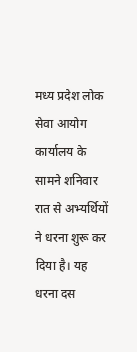मध्य प्रदेश लोक सेवा आयोग कार्यालय के सामने शनिवार रात से अभ्यर्थियों ने धरना शुरू कर दिया है। यह धरना दस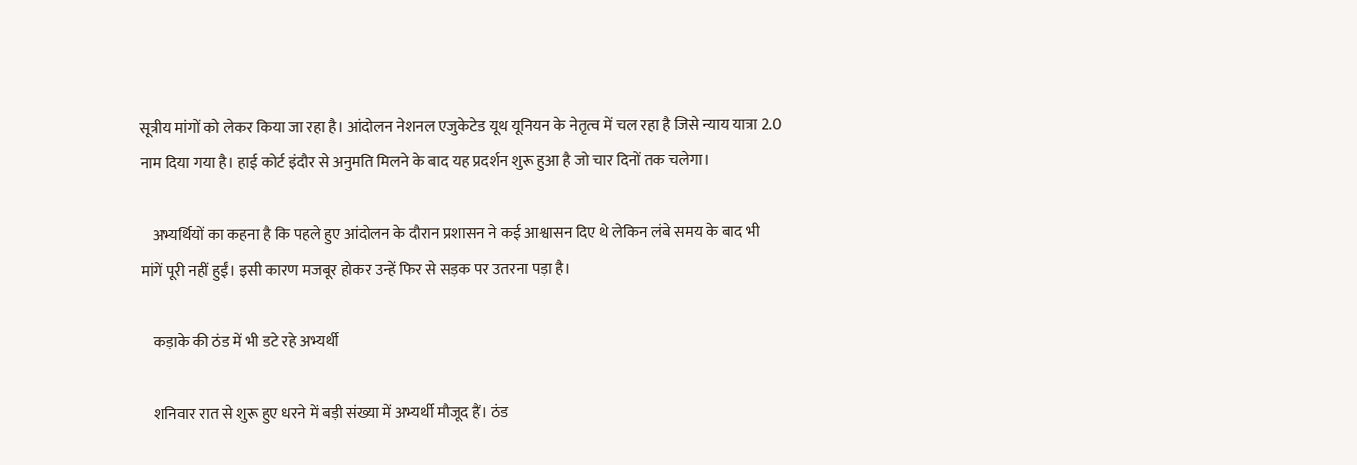सूत्रीय मांगों को लेकर किया जा रहा है। आंदोलन नेशनल एजुकेटेड यूथ यूनियन के नेतृत्व में चल रहा है जिसे न्याय यात्रा 2.0 नाम दिया गया है। हाई कोर्ट इंदौर से अनुमति मिलने के बाद यह प्रदर्शन शुरू हुआ है जो चार दिनों तक चलेगा।

    अभ्यर्थियों का कहना है कि पहले हुए आंदोलन के दौरान प्रशासन ने कई आश्वासन दिए थे लेकिन लंबे समय के बाद भी मांगें पूरी नहीं हुईं। इसी कारण मजबूर होकर उन्हें फिर से सड़क पर उतरना पड़ा है।

    कड़ाके की ठंड में भी डटे रहे अभ्यर्थी

    शनिवार रात से शुरू हुए धरने में बड़ी संख्या में अभ्यर्थी मौजूद हैं। ठंड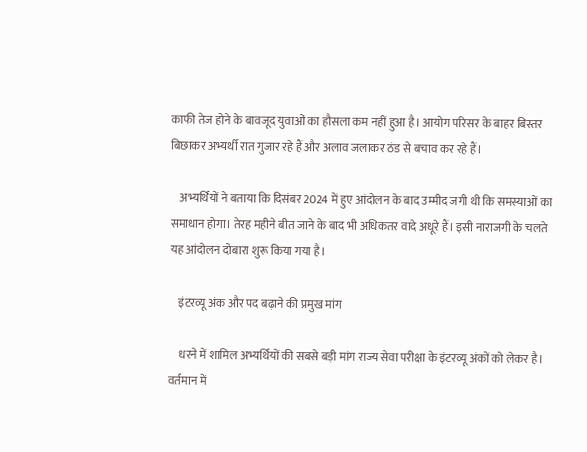काफी तेज होने के बावजूद युवाओं का हौसला कम नहीं हुआ है। आयोग परिसर के बाहर बिस्तर बिछाकर अभ्यर्थी रात गुजार रहे हैं और अलाव जलाकर ठंड से बचाव कर रहे हैं।

    अभ्यर्थियों ने बताया कि दिसंबर 2024 में हुए आंदोलन के बाद उम्मीद जगी थी कि समस्याओं का समाधान होगा। तेरह महीने बीत जाने के बाद भी अधिकतर वादे अधूरे हैं। इसी नाराजगी के चलते यह आंदोलन दोबारा शुरू किया गया है।

    इंटरव्यू अंक और पद बढ़ाने की प्रमुख मांग

    धरने में शामिल अभ्यर्थियों की सबसे बड़ी मांग राज्य सेवा परीक्षा के इंटरव्यू अंकों को लेकर है। वर्तमान में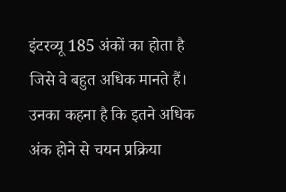इंटरव्यू 185 अंकों का होता है जिसे वे बहुत अधिक मानते हैं। उनका कहना है कि इतने अधिक अंक होने से चयन प्रक्रिया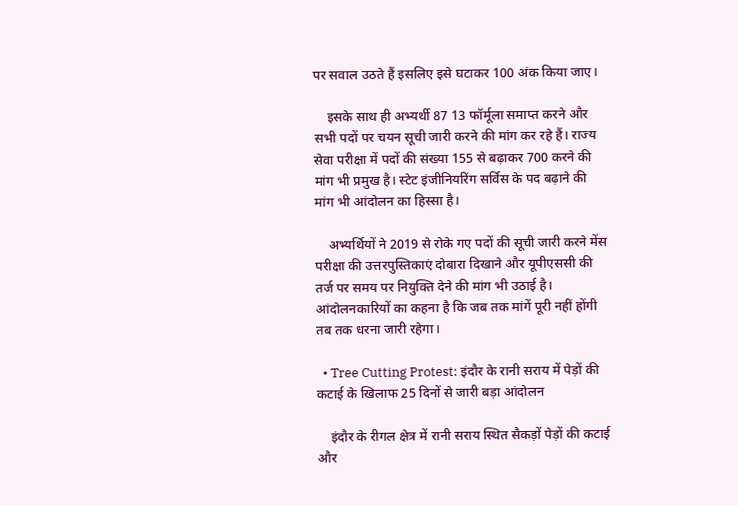पर सवाल उठते हैं इसलिए इसे घटाकर 100 अंक किया जाए।

    इसके साथ ही अभ्यर्थी 87 13 फॉर्मूला समाप्त करने और सभी पदों पर चयन सूची जारी करने की मांग कर रहे हैं। राज्य सेवा परीक्षा में पदों की संख्या 155 से बढ़ाकर 700 करने की मांग भी प्रमुख है। स्टेट इंजीनियरिंग सर्विस के पद बढ़ाने की मांग भी आंदोलन का हिस्सा है।

    अभ्यर्थियों ने 2019 से रोके गए पदों की सूची जारी करने मेंस परीक्षा की उत्तरपुस्तिकाएं दोबारा दिखाने और यूपीएससी की तर्ज पर समय पर नियुक्ति देने की मांग भी उठाई है। आंदोलनकारियों का कहना है कि जब तक मांगें पूरी नहीं होंगी तब तक धरना जारी रहेगा।

  • Tree Cutting Protest: इंदौर के रानी सराय में पेड़ों की कटाई के खिलाफ 25 दिनों से जारी बड़ा आंदोलन

    इंदौर के रीगल क्षेत्र में रानी सराय स्थित सैकड़ों पेड़ों की कटाई और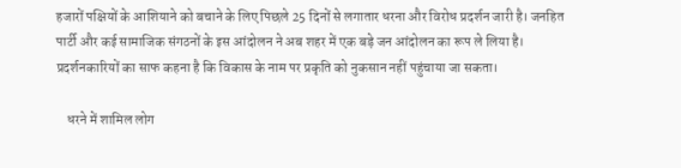हजारों पक्षियों के आशियाने को बचाने के लिए पिछले 25 दिनों से लगातार धरना और विरोध प्रदर्शन जारी है। जनहित पार्टी और कई सामाजिक संगठनों के इस आंदोलन ने अब शहर में एक बड़े जन आंदोलन का रूप ले लिया है। प्रदर्शनकारियों का साफ कहना है कि विकास के नाम पर प्रकृति को नुकसान नहीं पहुंचाया जा सकता।

    धरने में शामिल लोग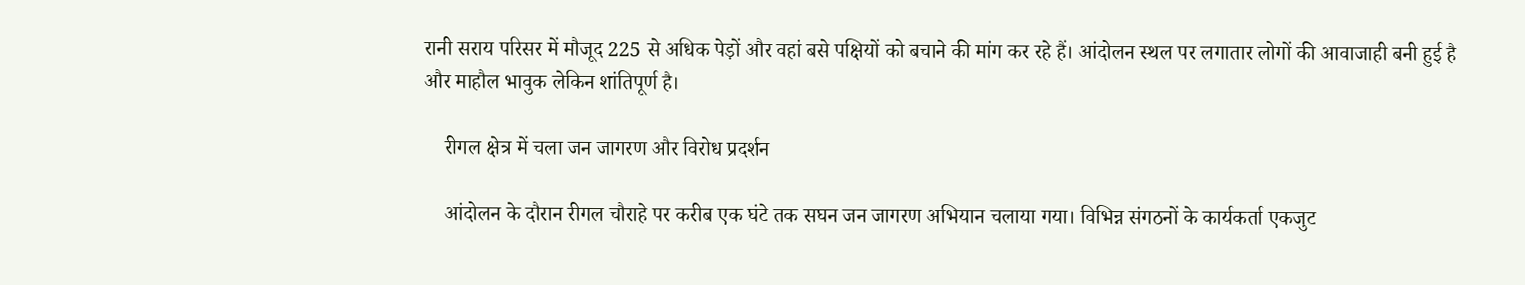रानी सराय परिसर में मौजूद 225 से अधिक पेड़ों और वहां बसे पक्षियों को बचाने की मांग कर रहे हैं। आंदोलन स्थल पर लगातार लोगों की आवाजाही बनी हुई है और माहौल भावुक लेकिन शांतिपूर्ण है।

    रीगल क्षेत्र में चला जन जागरण और विरोध प्रदर्शन

    आंदोलन के दौरान रीगल चौराहे पर करीब एक घंटे तक सघन जन जागरण अभियान चलाया गया। विभिन्न संगठनों के कार्यकर्ता एकजुट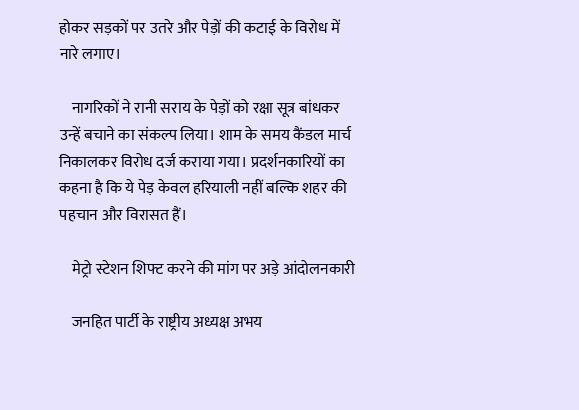होकर सड़कों पर उतरे और पेड़ों की कटाई के विरोध में नारे लगाए।

    नागरिकों ने रानी सराय के पेड़ों को रक्षा सूत्र बांधकर उन्हें बचाने का संकल्प लिया। शाम के समय कैंडल मार्च निकालकर विरोध दर्ज कराया गया। प्रदर्शनकारियों का कहना है कि ये पेड़ केवल हरियाली नहीं बल्कि शहर की पहचान और विरासत हैं।

    मेट्रो स्टेशन शिफ्ट करने की मांग पर अड़े आंदोलनकारी

    जनहित पार्टी के राष्ट्रीय अध्यक्ष अभय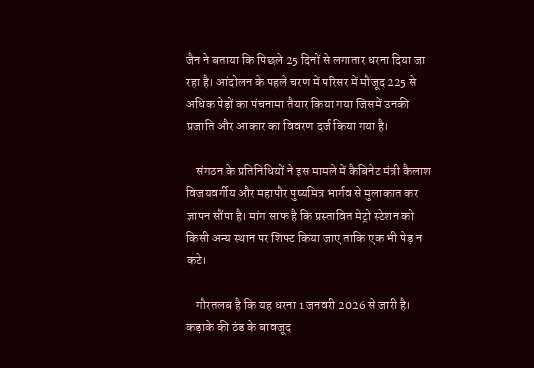जैन ने बताया कि पिछले 25 दिनों से लगातार धरना दिया जा रहा है। आंदोलन के पहले चरण में परिसर में मौजूद 225 से अधिक पेड़ों का पंचनामा तैयार किया गया जिसमें उनकी प्रजाति और आकार का विवरण दर्ज किया गया है।

    संगठन के प्रतिनिधियों ने इस मामले में कैबिनेट मंत्री कैलाश विजयवर्गीय और महापौर पुष्यमित्र भार्गव से मुलाकात कर ज्ञापन सौंपा है। मांग साफ है कि प्रस्तावित मेट्रो स्टेशन को किसी अन्य स्थान पर शिफ्ट किया जाए ताकि एक भी पेड़ न कटे।

    गौरतलब है कि यह धरना 1 जनवरी 2026 से जारी है। कड़ाके की ठंड के बावजूद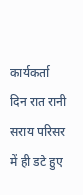कार्यकर्ता दिन रात रानी सराय परिसर में ही डटे हुए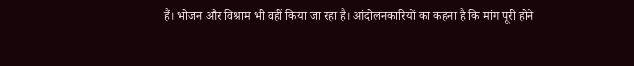हैं। भोजन और विश्राम भी वहीं किया जा रहा है। आंदोलनकारियों का कहना है कि मांग पूरी होने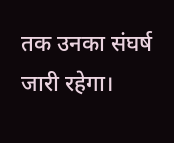तक उनका संघर्ष जारी रहेगा।